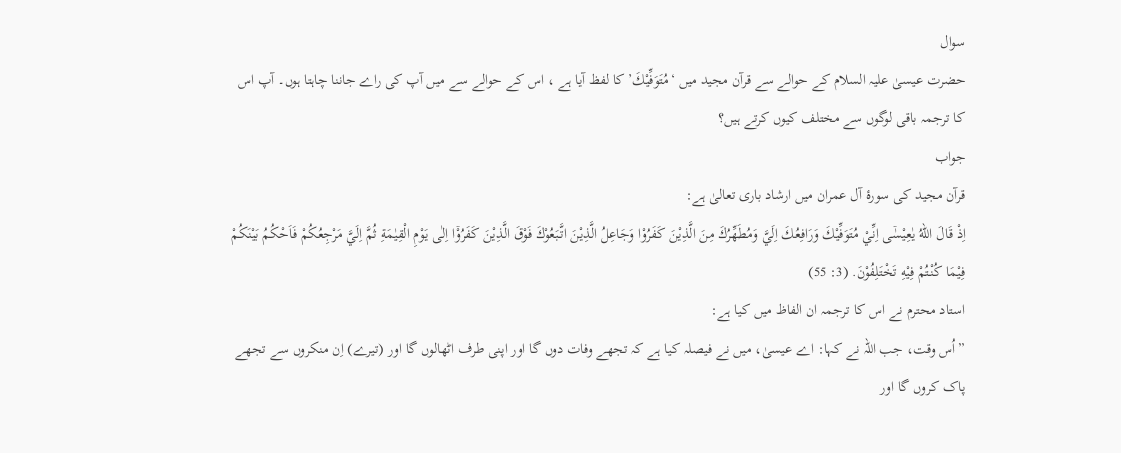سوال
حضرت عیسیٰ علیہ السلام کے حوالے سے قرآن مجید میں ‘مُتَوَفِّيْكَ’ کا لفظ آیا ہے ، اس کے حوالے سے میں آپ کی راے جاننا چاہتا ہوں۔ آپ اس کا ترجمہ باقی لوگوں سے مختلف کیوں کرتے ہیں؟
جواب
قرآن مجید کی سورۂ آل عمران میں ارشاد باری تعالیٰ ہے:
اِذْ قَالَ اللهُ يٰعِيْسٰۤی اِنِّيْ مُتَوَفِّيْكَ وَرَافِعُكَ اِلَيَّ وَمُطَهِّرُكَ مِنَ الَّذِيْنَ کَفَرُوْا وَجَاعِلُ الَّذِيْنَ اتَّبَعُوْكَ فَوْقَ الَّذِيْنَ کَفَرُوْۤا اِلٰی يَوْمِ الْقِيٰمَةِ ثُمَّ اِلَيَّ مَرْجِعُکُمْ فَاَحْکُمُ بَيْنَکُمْ فِيْمَا کُنْتُمْ فِيْهِ تَخْتَلِفُوْنَ. (3: 55)
استاد محترم نے اس کا ترجمہ ان الفاظ میں کیا ہے:
”اُس وقت، جب اللہ نے کہا: اے عیسیٰ، میں نے فیصلہ کیا ہے کہ تجھے وفات دوں گا اور اپنی طرف اٹھالوں گا اور (تیرے) اِن منکروں سے تجھے پاک کروں گا اور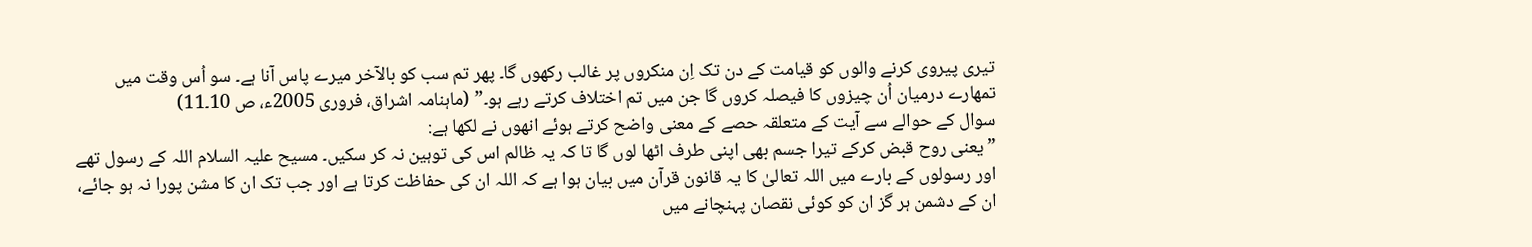تیری پیروی کرنے والوں کو قیامت کے دن تک اِن منکروں پر غالب رکھوں گا۔ پھر تم سب کو بالآخر میرے پاس آنا ہے۔ سو اُس وقت میں تمھارے درمیان اُن چیزوں کا فیصلہ کروں گا جن میں تم اختلاف کرتے رہے ہو۔” (ماہنامہ اشراق، فروری 2005ء، ص 10۔11)
سوال کے حوالے سے آیت کے متعلقہ حصے کے معنی واضح کرتے ہوئے انھوں نے لکھا ہے:
”یعنی روح قبض کرکے تیرا جسم بھی اپنی طرف اٹھا لوں گا تا کہ یہ ظالم اس کی توہین نہ کر سکیں۔ مسیح علیہ السلام اللہ کے رسول تھے اور رسولوں کے بارے میں اللہ تعالیٰ کا یہ قانون قرآن میں بیان ہوا ہے کہ اللہ ان کی حفاظت کرتا ہے اور جب تک ان کا مشن پورا نہ ہو جائے، ان کے دشمن ہر گز ان کو کوئی نقصان پہنچانے میں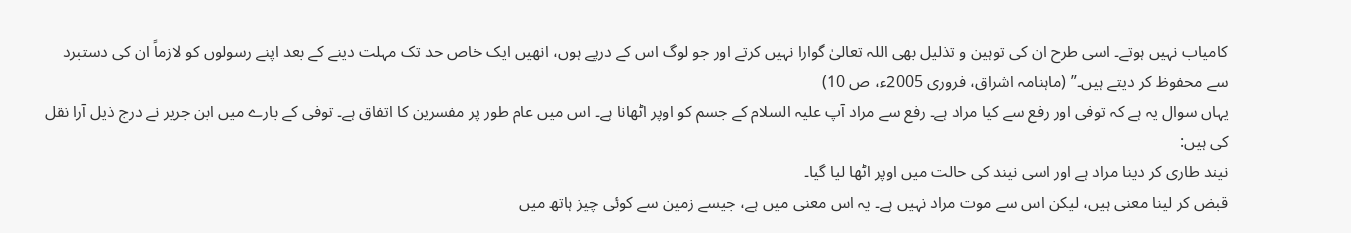کامیاب نہیں ہوتے۔ اسی طرح ان کی توہین و تذلیل بھی اللہ تعالیٰ گوارا نہیں کرتے اور جو لوگ اس کے درپے ہوں، انھیں ایک خاص حد تک مہلت دینے کے بعد اپنے رسولوں کو لازماً ان کی دستبرد سے محفوظ کر دیتے ہیں۔” (ماہنامہ اشراق، فروری 2005ء، ص 10)
یہاں سوال یہ ہے کہ توفی اور رفع سے کیا مراد ہے۔ رفع سے مراد آپ علیہ السلام کے جسم کو اوپر اٹھانا ہے۔ اس میں عام طور پر مفسرین کا اتفاق ہے۔ توفی کے بارے میں ابن جریر نے درج ذیل آرا نقل کی ہیں:
نیند طاری کر دینا مراد ہے اور اسی نیند کی حالت میں اوپر اٹھا لیا گیا۔
قبض کر لینا معنی ہیں، لیکن اس سے موت مراد نہیں ہے۔ یہ اس معنی میں ہے، جیسے زمین سے کوئی چیز ہاتھ میں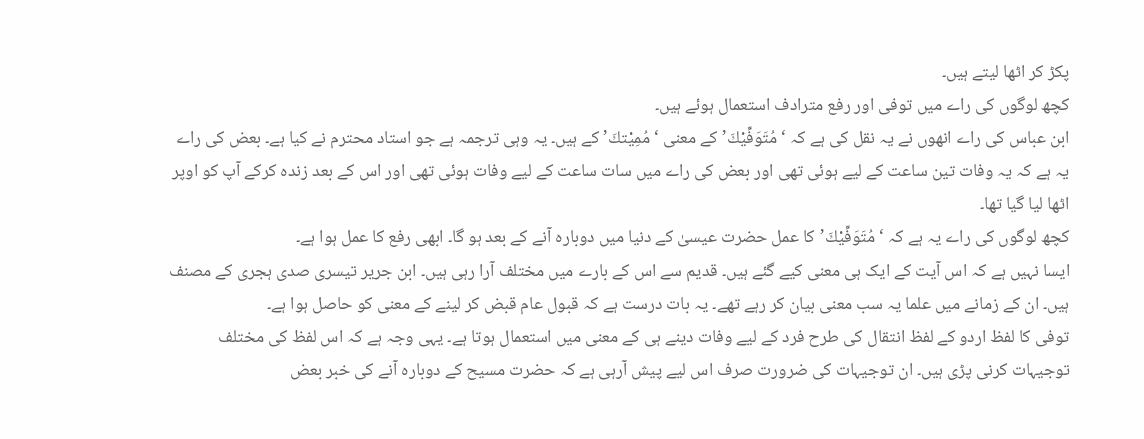پکڑ کر اٹھا لیتے ہیں۔
کچھ لوگوں کی راے میں توفی اور رفع مترادف استعمال ہوئے ہیں۔
ابن عباس کی راے انھوں نے یہ نقل کی ہے کہ ‘مُتَوَفِّيْكَ’کے معنی ‘مُمِيْتكَ’ کے ہیں۔ یہ وہی ترجمہ ہے جو استاد محترم نے کیا ہے۔ بعض کی راے یہ ہے کہ یہ وفات تین ساعت کے لیے ہوئی تھی اور بعض کی راے میں سات ساعت کے لیے وفات ہوئی تھی اور اس کے بعد زندہ کرکے آپ کو اوپر اٹھا لیا گیا تھا۔
کچھ لوگوں کی راے یہ ہے کہ ‘مُتَوَفِّيْكَ’کا عمل حضرت عیسیٰ کے دنیا میں دوبارہ آنے کے بعد ہو گا۔ ابھی رفع کا عمل ہوا ہے۔
ایسا نہیں ہے کہ اس آیت کے ایک ہی معنی کیے گئے ہیں۔ قدیم سے اس کے بارے میں مختلف آرا رہی ہیں۔ ابن جریر تیسری صدی ہجری کے مصنف ہیں۔ ان کے زمانے میں علما یہ سب معنی بیان کر رہے تھے۔ یہ بات درست ہے کہ قبول عام قبض کر لینے کے معنی کو حاصل ہوا ہے۔
توفی کا لفظ اردو کے لفظ انتقال کی طرح فرد کے لیے وفات دینے ہی کے معنی میں استعمال ہوتا ہے۔ یہی وجہ ہے کہ اس لفظ کی مختلف توجیہات کرنی پڑی ہیں۔ ان توجیہات کی ضرورت صرف اس لیے پیش آرہی ہے کہ حضرت مسیح کے دوبارہ آنے کی خبر بعض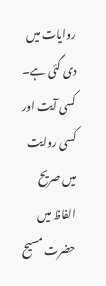روایات میں دی گئی ہے۔
کسی آیت اور کسی روایت میں صریح الفاظ میں حضرت مسیح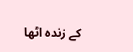کے زندہ اٹھا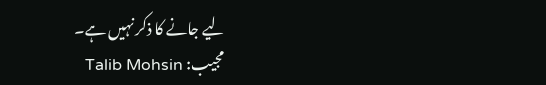لیے جانے کا ذکر نہیں ہے۔
مجیب: Talib Mohsin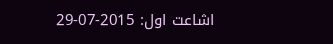اشاعت اول: 2015-07-29